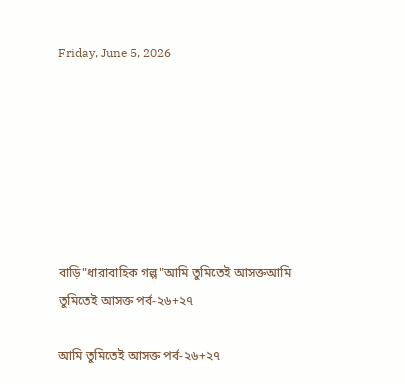Friday, June 5, 2026







বাড়ি"ধারাবাহিক গল্প"আমি তুমিতেই আসক্তআমি তুমিতেই আসক্ত পর্ব-২৬+২৭

আমি তুমিতেই আসক্ত পর্ব-২৬+২৭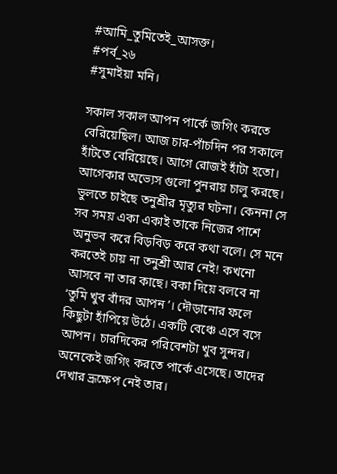#আমি_তুমিতেই_আসক্ত।
#পর্ব_২৬
#সুমাইয়া মনি।

সকাল সকাল আপন পার্কে জগিং করতে বেরিয়েছিল। আজ চার-পাঁচদিন পর সকালে হাঁটতে বেরিয়েছে। আগে রোজই হাঁটা হতো। আগেকার অভ্যেস গুলো পুনরায় চালু করছে। ভুলতে চাইছে তনুশ্রীর মৃত্যুর ঘটনা। কেননা সে সব সময় একা একাই তাকে নিজের পাশে অনুভব করে বিড়বিড় করে কথা বলে। সে মনে করতেই চায় না তনুশ্রী আর নেই! কখনো আসবে না তার কাছে। বকা দিয়ে বলবে না ‘তুমি খুব বাঁদর আপন’। দৌড়ানোর ফলে কিছুটা হাঁপিয়ে উঠে। একটি বেঞ্চে এসে বসে আপন। চারদিকের পরিবেশটা খুব সুন্দর। অনেকেই জগিং করতে পার্কে এসেছে। তাদের দেখার ভ্রূক্ষেপ নেই তার।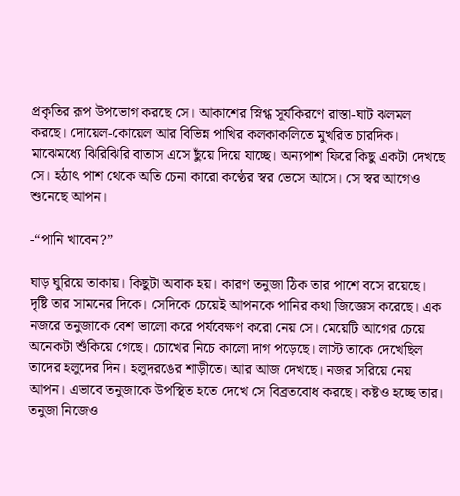প্রকৃতির রূপ উপভোগ করছে সে। আকাশের স্নিগ্ধ সূর্যকিরণে রাস্তা-ঘাট ঝলমল করছে। দোয়েল-কোয়েল আর বিভিন্ন পাখির কলকাকলিতে মুখরিত চারদিক। মাঝেমধ্যে ঝিরিঝিরি বাতাস এসে ছুঁয়ে দিয়ে যাচ্ছে। অন্যপাশ ফিরে কিছু একটা দেখছে সে। হঠাৎ পাশ থেকে অতি চেনা কারো কণ্ঠের স্বর ভেসে আসে। সে স্বর আগেও শুনেছে আপন।

-“পানি খাবেন?”

ঘাড় ঘুরিয়ে তাকায়। কিছুটা অবাক হয়। কারণ তনুজা ঠিক তার পাশে বসে রয়েছে। দৃষ্টি তার সামনের দিকে। সেদিকে চেয়েই আপনকে পানির কথা জিজ্ঞেস করেছে। এক নজরে তনুজাকে বেশ ভালো করে পর্যবেক্ষণ করো নেয় সে। মেয়েটি আগের চেয়ে অনেকটা শুঁকিয়ে গেছে। চোখের নিচে কালো দাগ পড়েছে। লাস্ট তাকে দেখেছিল তাদের হলুদের দিন। হলুদরঙের শাড়ীতে। আর আজ দেখছে। নজর সরিয়ে নেয় আপন। এভাবে তনুজাকে উপস্থিত হতে দেখে সে বিব্রতবোধ করছে। কষ্টও হচ্ছে তার।
তনুজা নিজেও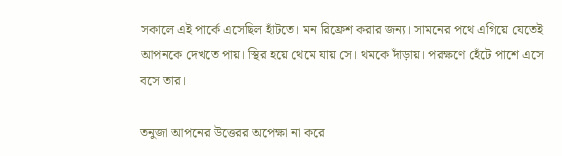সকালে এই পার্কে এসেছিল হাঁটতে। মন রিফ্রেশ করার জন্য। সামনের পথে এগিয়ে যেতেই আপনকে দেখতে পায়। স্থির হয়ে থেমে যায় সে। থমকে দাঁড়ায়। পরক্ষণে হেঁটে পাশে এসে বসে তার।

তনুজা আপনের উত্তেরর অপেক্ষা না করে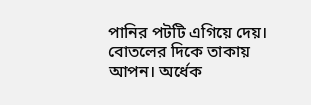পানির পটটি এগিয়ে দেয়। বোতলের দিকে তাকায় আপন। অর্ধেক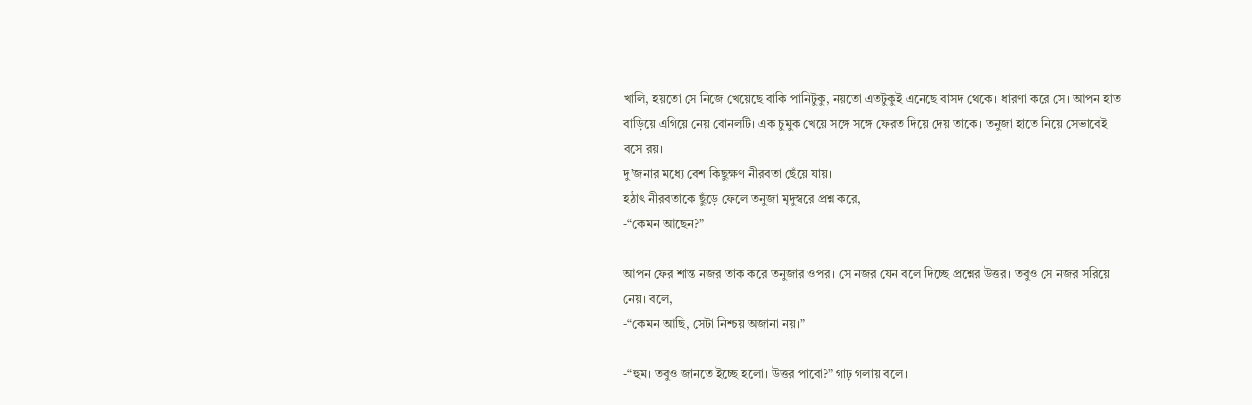খালি, হয়তো সে নিজে খেয়েছে বাকি পানিটুকু, নয়তো এতটুকুই এনেছে বাসদ থেকে। ধারণা করে সে। আপন হাত বাড়িয়ে এগিয়ে নেয় বোনলটি। এক চুমুক খেয়ে সঙ্গে সঙ্গে ফেরত দিয়ে দেয় তাকে। তনুজা হাতে নিয়ে সেভাবেই বসে রয়।
দু’জনার মধ্যে বেশ কিছুক্ষণ নীরবতা ছেঁয়ে যায়।
হঠাৎ নীরবতাকে ছুঁড়ে ফেলে তনুজা মৃদুস্বরে প্রশ্ন করে,
-“কেমন আছেন?”

আপন ফের শান্ত নজর তাক করে তনুজার ওপর। সে নজর যেন বলে দিচ্ছে প্রশ্নের উত্তর। তবুও সে নজর সরিয়ে নেয়। বলে,
-“কেমন আছি, সেটা নিশ্চয় অজানা নয়।”

-“হুম। তবুও জানতে ইচ্ছে হলো। উত্তর পাবো?” গাঢ় গলায় বলে।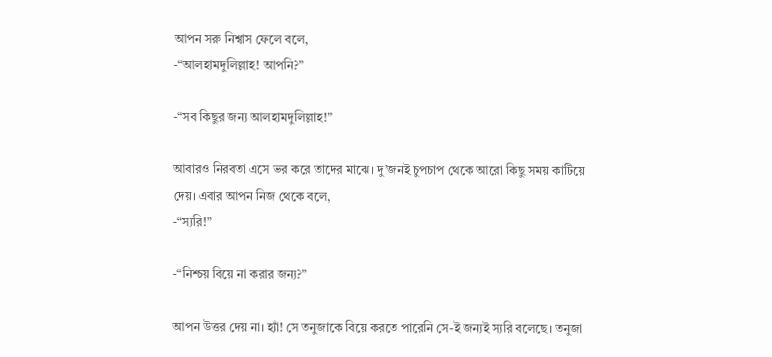আপন সরু নিশ্বাস ফেলে বলে,
-“আলহামদুলিল্লাহ! আপনি?”

-“সব কিছুর জন্য আলহামদুলিল্লাহ!”

আবারও নিরবতা এসে ভর করে তাদের মাঝে। দু’জনই চুপচাপ থেকে আরো কিছু সময় কাটিয়ে দেয়। এবার আপন নিজ থেকে বলে,
-“স্যরি!”

-“নিশ্চয় বিয়ে না করার জন্য?”

আপন উত্তর দেয় না। হ্যাঁ! সে তনুজাকে বিয়ে করতে পারেনি সে-ই জন্যই স্যরি বলেছে। তনুজা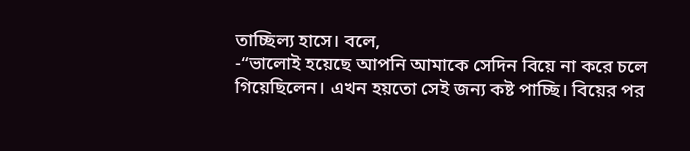তাচ্ছিল্য হাসে। বলে,
-“ভালোই হয়েছে আপনি আমাকে সেদিন বিয়ে না করে চলে গিয়েছিলেন। এখন হয়তো সেই জন্য কষ্ট পাচ্ছি। বিয়ের পর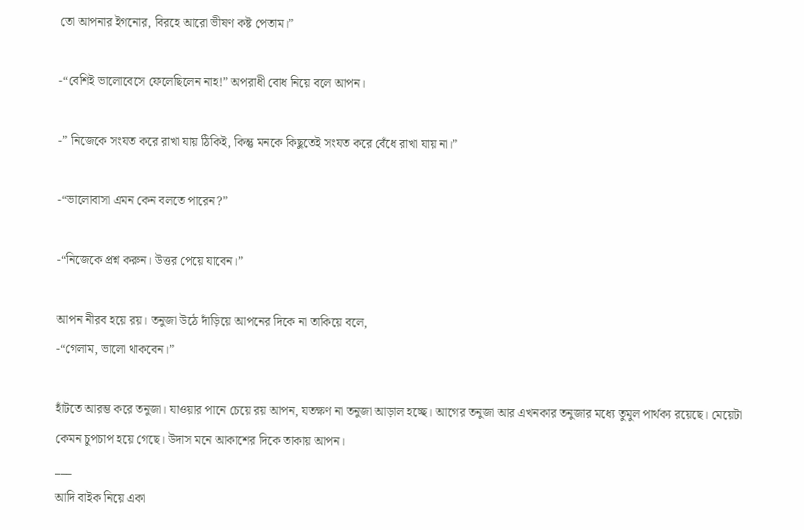তো আপনার ইগনোর, বিরহে আরো ভীষণ কষ্ট পেতাম।”

-“বেশিই ভালোবেসে ফেলেছিলেন নাহ!” অপরাধী বোধ নিয়ে বলে আপন।

-” নিজেকে সংযত করে রাখা যায় ঠিকিই, কিন্তু মনকে কিছুতেই সংযত করে বেঁধে রাখা যায় না।”

-“ভালোবাসা এমন কেন বলতে পারেন?”

-“নিজেকে প্রশ্ন করুন। উত্তর পেয়ে যাবেন।”

আপন নীরব হয়ে রয়। তনুজা উঠে দাঁড়িয়ে আপনের দিকে না তাকিয়ে বলে,
-“গেলাম, ভালো থাকবেন।”

হাঁটতে আরম্ভ করে তনুজা। যাওয়ার পানে চেয়ে রয় আপন, যতক্ষণ না তনুজা আড়াল হচ্ছে। আগের তনুজা আর এখনকার তনুজার মধ্যে তুমুল পার্থক্য রয়েছে। মেয়েটা কেমন চুপচাপ হয়ে গেছে। উদাস মনে আকাশের দিকে তাকায় আপন।
___
আদি বাইক নিয়ে একা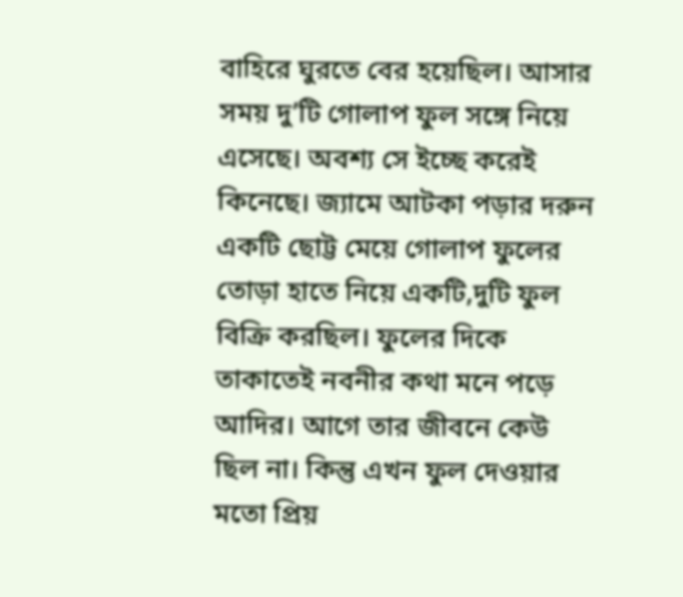বাহিরে ঘুরতে বের হয়েছিল। আসার সময় দু’টি গোলাপ ফুল সঙ্গে নিয়ে এসেছে। অবশ্য সে ইচ্ছে করেই কিনেছে। জ্যামে আটকা পড়ার দরুন একটি ছোট্ট মেয়ে গোলাপ ফুলের তোড়া হাতে নিয়ে একটি,দুটি ফুল বিক্রি করছিল। ফুলের দিকে তাকাতেই নবনীর কথা মনে পড়ে আদির। আগে তার জীবনে কেউ ছিল না। কিন্তু এখন ফুল দেওয়ার মতো প্রিয়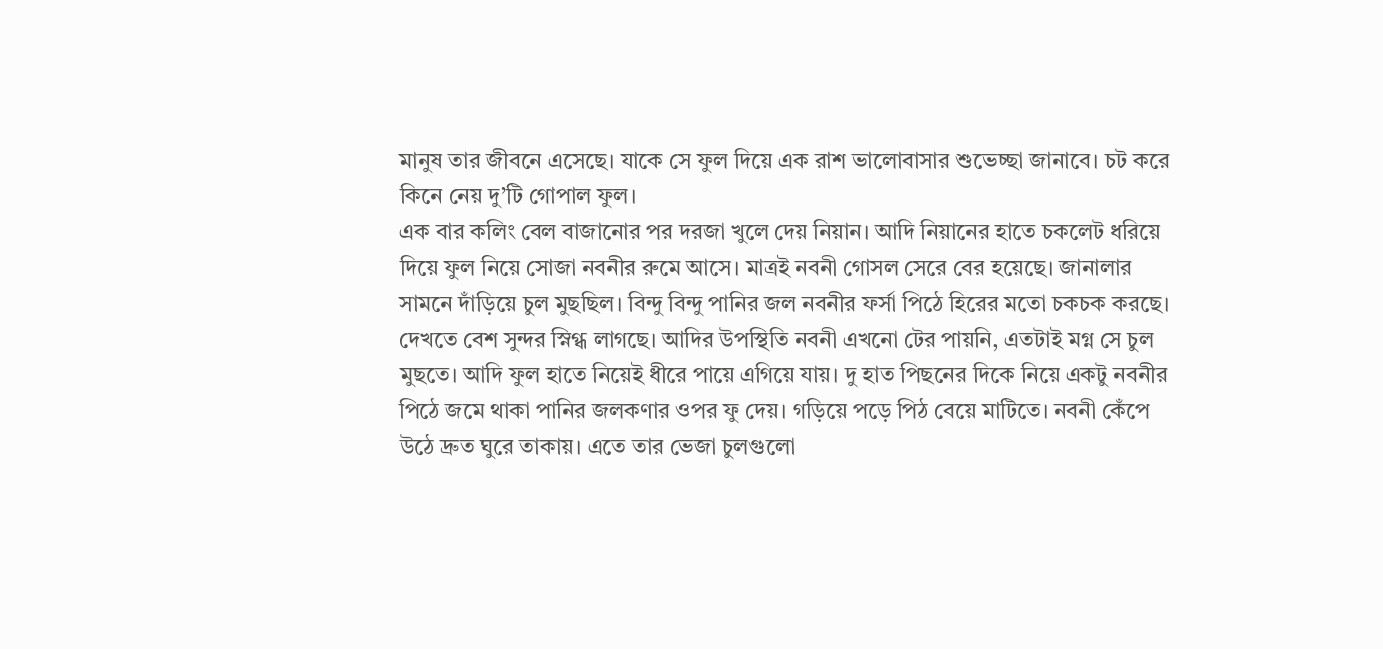মানুষ তার জীবনে এসেছে। যাকে সে ফুল দিয়ে এক রাশ ভালোবাসার শুভেচ্ছা জানাবে। চট করে কিনে নেয় দু’টি গোপাল ফুল।
এক বার কলিং বেল বাজানোর পর দরজা খুলে দেয় নিয়ান। আদি নিয়ানের হাতে চকলেট ধরিয়ে দিয়ে ফুল নিয়ে সোজা নবনীর রুমে আসে। মাত্রই নবনী গোসল সেরে বের হয়েছে। জানালার সামনে দাঁড়িয়ে চুল মুছছিল। বিন্দু বিন্দু পানির জল নবনীর ফর্সা পিঠে হিরের মতো চকচক করছে।
দেখতে বেশ সুন্দর স্নিগ্ধ লাগছে। আদির উপস্থিতি নবনী এখনো টের পায়নি, এতটাই মগ্ন সে চুল মুছতে। আদি ফুল হাতে নিয়েই ধীরে পায়ে এগিয়ে যায়। দু হাত পিছনের দিকে নিয়ে একটু নবনীর পিঠে জমে থাকা পানির জলকণার ওপর ফু দেয়। গড়িয়ে পড়ে পিঠ বেয়ে মাটিতে। নবনী কেঁপে উঠে দ্রুত ঘুরে তাকায়। এতে তার ভেজা চুলগুলো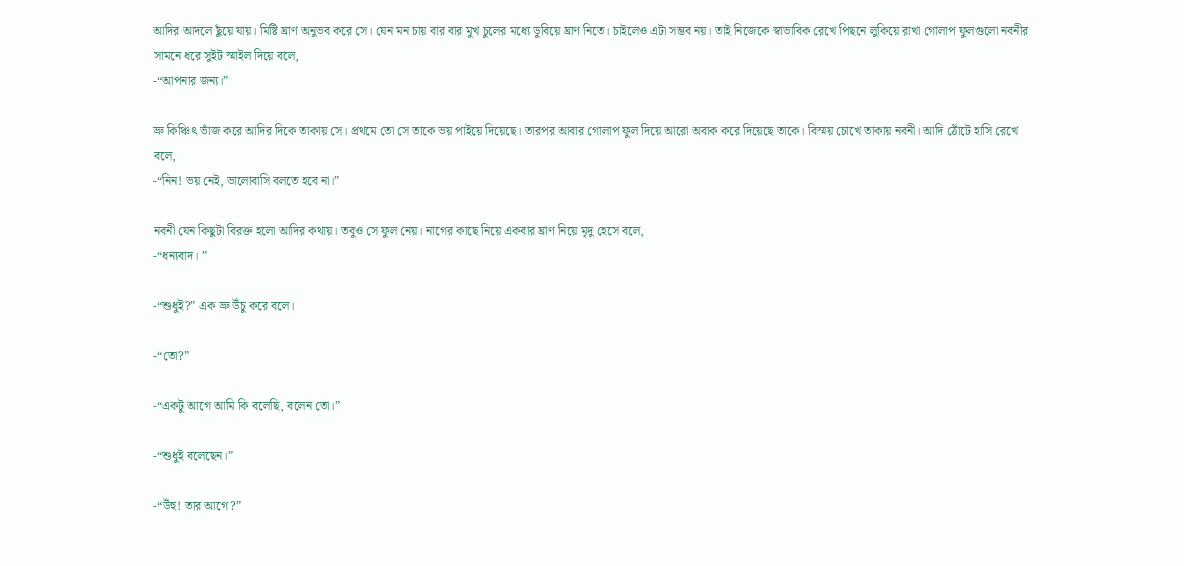আদির আদলে ছুঁয়ে যায়। মিষ্টি ঘ্রাণ অনুভব করে সে। যেন মন চায় বার বার মুখ চুলের মধ্যে ডুবিয়ে ঘ্রাণ নিতে। চাইলেও এটা সম্ভব নয়। তাই নিজেকে স্বাভাবিক রেখে পিছনে লুকিয়ে রাখা গোলাপ ফুলগুলো নবনীর সামনে ধরে সুইট স্মাইল দিয়ে বলে,
-“আপনার জন্য।”

ভ্রু কিঞ্চিৎ ভাঁজ করে আদির দিকে তাকায় সে। প্রথমে তো সে তাকে ভয় পাইয়ে দিয়েছে। তারপর আবার গোলাপ ফুল দিয়ে আরো অবাক করে দিয়েছে তাকে। বিস্ময় চোখে তাকায় নবনী। আদি ঠোঁটে হাসি রেখে বলে,
-“নিন! ভয় নেই, ভালোবাসি বলতে হবে না।”

নবনী যেন কিছুটা বিরক্ত হলো আদির কথায়। তবুও সে ফুল নেয়। নাগের কাছে নিয়ে একবার ঘ্রাণ নিয়ে মৃদু হেসে বলে,
-“ধন্যবাদ। ”

-“শুধুই?” এক ভ্রু উঁচু করে বলে।

-“তো?”

-“একটু আগে আমি কি বলেছি, বলেন তো।”

-“শুধুই বলেছেন।”

-“উঁহু! তার আগে?”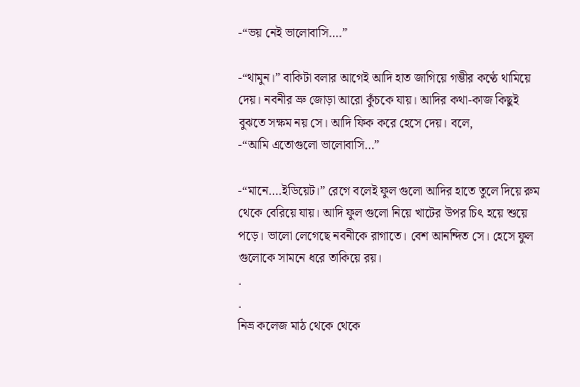-“ভয় নেই ভালোবাসি….”

-“থামুন।” বাকিটা বলার আগেই আদি হাত জাগিয়ে গম্ভীর কণ্ঠে থামিয়ে দেয়। নবনীর ভ্রু জোড়া আরো কুঁচকে যায়। আদির কথা-কাজ কিছুই বুঝতে সক্ষম নয় সে। আদি ফিক করে হেসে দেয়। বলে,
-“আমি এতোগুলো ভালোবাসি…”

-“মানে….ইডিয়েট।” রেগে বলেই ফুল গুলো আদির হাতে তুলে দিয়ে রুম থেকে বেরিয়ে যায়। আদি ফুল গুলো নিয়ে খাটের উপর চিৎ হয়ে শুয়ে পড়ে। ভালো লেগেছে নবনীকে রাগাতে। বেশ আনন্দিত সে। হেসে ফুল গুলোকে সামনে ধরে তাকিয়ে রয়।
.
.
নিভ্র কলেজ মাঠ থেকে থেকে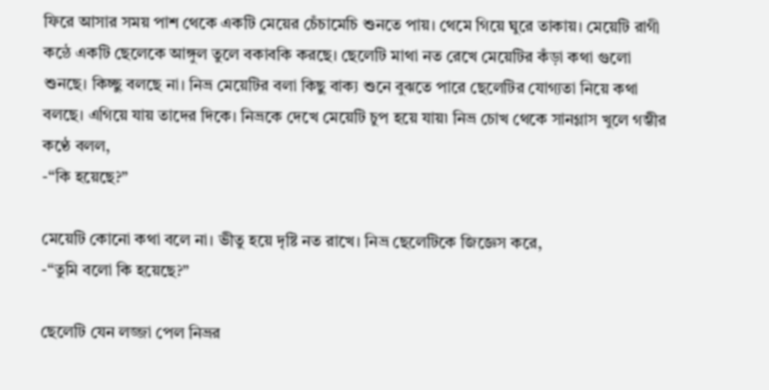ফিরে আসার সময় পাশ থেকে একটি মেয়ের চেঁচামেচি শুনতে পায়। থেমে গিয়ে ঘুরে তাকায়। মেয়েটি রাগী কন্ঠে একটি ছেলেকে আঙ্গুল তুলে বকাবকি করছে। ছেলেটি মাথা নত রেখে মেয়েটির কঁড়া কথা গুলো শুনছে। কিচ্ছু বলছে না। নিভ্র মেয়েটির বলা কিছু বাক্য শুনে বুঝতে পারে ছেলেটির যোগ্যতা নিয়ে কথা বলছে। এগিয়ে যায় তাদের দিকে। নিভ্রকে দেখে মেয়েটি চুপ হয়ে যায়৷ নিভ্র চোখ থেকে সানগ্লাস খুলে গম্ভীর কণ্ঠে বলল,
-“কি হয়েছে?”

মেয়েটি কোনো কথা বলে না। ভীতু হয়ে দৃষ্টি নত রাখে। নিভ্র ছেলেটিকে জিজ্ঞেস করে,
-“তুমি বলো কি হয়েছে?”

ছেলেটি যেন লজ্জা পেল নিভ্রর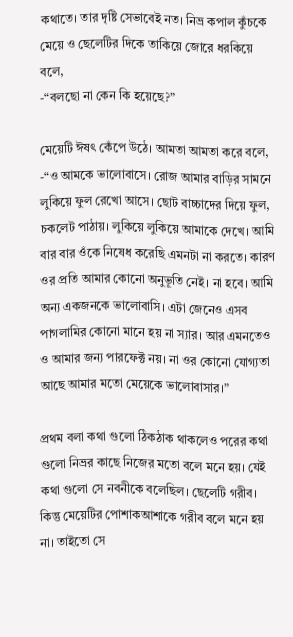কথাতে। তার দৃষ্টি সেভাবেই নত। নিভ্র কপাল কুঁচকে মেয়ে ও ছেলেটির দিকে তাকিয়ে জোরে ধরকিয়ে বলে,
-“বলছো না কেন কি হয়েছে?”

মেয়েটি ঈষৎ কেঁপে উঠে। আমতা আমতা করে বলে,
-“ও আমকে ভালোবাসে। রোজ আমার বাড়ির সামনে লুকিয়ে ফুল রেখো আসে। ছোট বাচ্চাদের দিয়ে ফুল, চকলেট পাঠায়। লুকিয়ে লুকিয়ে আমাকে দেখে। আমি বার বার ওঁকে নিষেধ করেছি এমনটা না করতে। কারণ ওর প্রতি আমার কোনো অনুভূতি নেই। না হবে। আমি অন্য একজনকে ভালোবাসি। এটা জেনেও এসব পাগলামির কোনো মানে হয় না স্যার। আর এমনতেও ও আমার জন্য পারফেক্ট নয়। না ওর কোনো যোগ্যতা আছে আমার মতো মেয়েকে ভালোবাসার।”

প্রথম বলা কথা গুলো ঠিকঠাক থাকলেও পরের কথা গুলো নিভ্রর কাছে নিজের মতো বলে মনে হয়। যেই কথা গুলো সে নবনীকে বলেছিল। ছেলেটি গরীব। কিন্তু মেয়েটির পোশাকআশাকে গরীব বলে মনে হয় না। তাইতো সে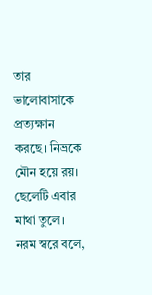তার ভালোবাসাকে প্রত্যক্ষান করছে। নিভ্রকে মৌন হয়ে রয়। ছেলেটি এবার মাথা তুলে। নরম স্বরে বলে,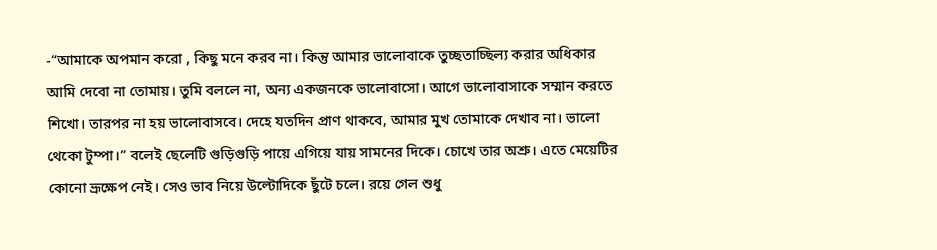-“আমাকে অপমান করো , কিছু মনে করব না। কিন্তু আমার ভালোবাকে তুচ্ছতাচ্ছিল্য করার অধিকার আমি দেবো না তোমায়। তুমি বললে না, অন্য একজনকে ভালোবাসো। আগে ভালোবাসাকে সম্মান করতে শিখো। তারপর না হয় ভালোবাসবে। দেহে যতদিন প্রাণ থাকবে, আমার মুখ তোমাকে দেখাব না। ভালো থেকো টুম্পা।” বলেই ছেলেটি গুড়িগুড়ি পায়ে এগিয়ে যায় সামনের দিকে। চোখে তার অশ্রু। এতে মেয়েটির কোনো ভ্রূক্ষেপ নেই। সেও ভাব নিয়ে উল্টোদিকে ছুঁটে চলে। রয়ে গেল শুধু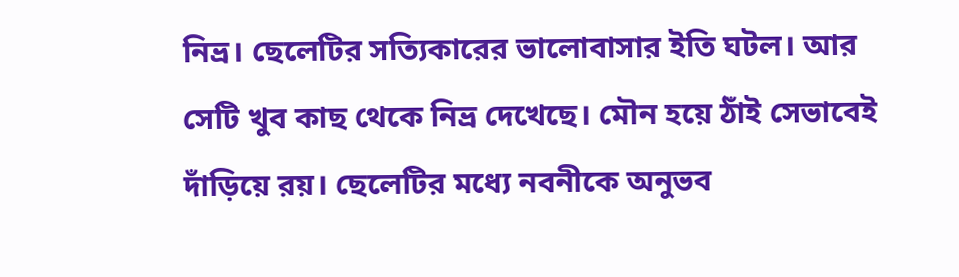নিভ্র। ছেলেটির সত্যিকারের ভালোবাসার ইতি ঘটল। আর সেটি খুব কাছ থেকে নিভ্র দেখেছে। মৌন হয়ে ঠাঁই সেভাবেই দাঁড়িয়ে রয়। ছেলেটির মধ্যে নবনীকে অনুভব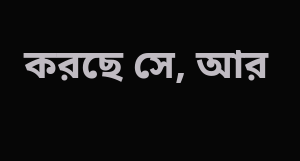করছে সে, আর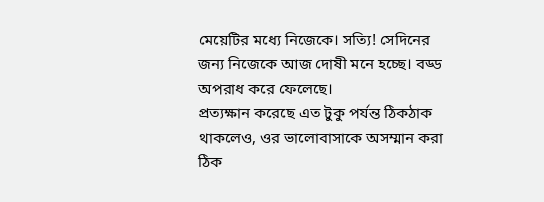মেয়েটির মধ্যে নিজেকে। সত্যি! সেদিনের জন্য নিজেকে আজ দোষী মনে হচ্ছে। বড্ড অপরাধ করে ফেলেছে।
প্রত্যক্ষান করেছে এত টুকু পর্যন্ত ঠিকঠাক থাকলেও, ওর ভালোবাসাকে অসম্মান করা ঠিক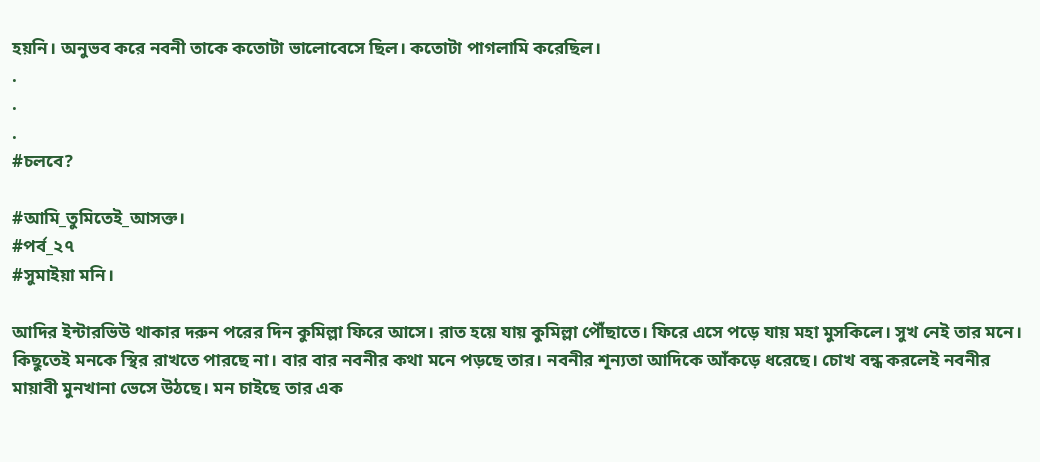হয়নি। অনুভব করে নবনী তাকে কতোটা ভালোবেসে ছিল। কতোটা পাগলামি করেছিল।
.
.
.
#চলবে?

#আমি_তুমিতেই_আসক্ত।
#পর্ব_২৭
#সুমাইয়া মনি।

আদির ইন্টারভিউ থাকার দরুন পরের দিন কুমিল্লা ফিরে আসে। রাত হয়ে যায় কুমিল্লা পৌঁছাতে। ফিরে এসে পড়ে যায় মহা মুসকিলে। সুখ নেই তার মনে। কিছুতেই মনকে স্থির রাখতে পারছে না। বার বার নবনীর কথা মনে পড়ছে তার। নবনীর শূন্যতা আদিকে আঁকড়ে ধরেছে। চোখ বন্ধ করলেই নবনীর মায়াবী মুনখানা ভেসে উঠছে। মন চাইছে তার এক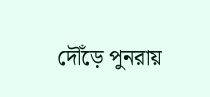দৌঁড়ে পুনরায়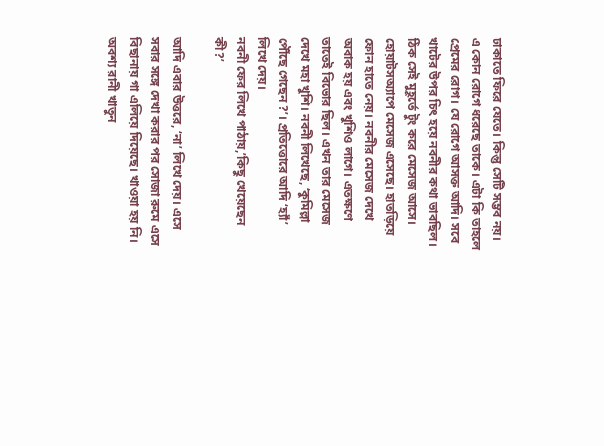ঢাকাতে ফিরে যেতে। কিন্তু সেটি সম্ভব নয়। এ কোন রোগে ধরেছে তাকে। এটা কি তাহলে প্রেমের রোগ। যে রোগে আসক্ত আদি। সবে খাটের উপর চিৎ হয়ে নবনীর কথা ভাবছিল। ঠিক সেই মুহূর্তে টুং করে মেসেজ আসে। হোয়াটসঅ্যাপে মেসেজ এসেছে। হাতড়িয়ে ফোন হাতে নেয়। নবনীর মেসেজ দেখে অবাক হয় এবং খুশিও লাগে। এতক্ষণে তাতেই বিভোর ছিল। এখন তার মেসেজ দেখে মহা খুশি। নবনী লিখেছে, ‘কুমিল্লা পৌঁছে গেছেন?’। প্রতিত্তোরে আদি ‘হ্যাঁ’ লিখে দেয়।
নবনী ফের লিখে পাঠায়,’কিছু খেয়েছেন কী?’

আদি এবার উত্তরে, ‘না’ লিখে দেয়। এসে সবার সঙ্গে দেখা করার পর সোজা রুমে এসে বিছানায় গা এলিয়ে দিয়েছে। খাওয়া হয় নি। অবশ্য রানী খাতুন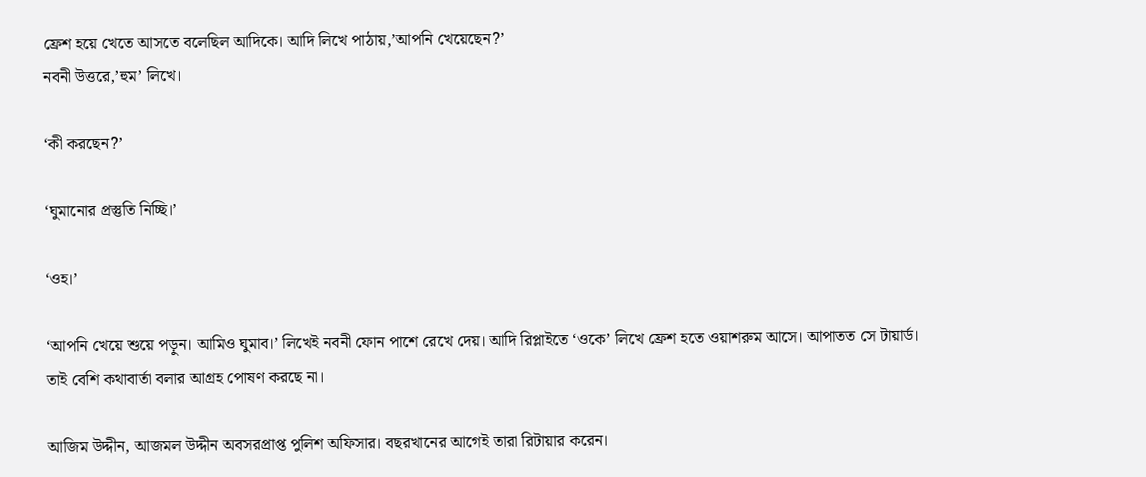ফ্রেশ হয়ে খেতে আসতে বলেছিল আদিকে। আদি লিখে পাঠায়,’আপনি খেয়েছেন?’
নবনী উত্তরে,’হুম’ লিখে।

‘কী করছেন?’

‘ঘুমানোর প্রস্তুতি নিচ্ছি।’

‘ওহ।’

‘আপনি খেয়ে শুয়ে পড়ুন। আমিও ঘুমাব।’ লিখেই নবনী ফোন পাশে রেখে দেয়। আদি রিপ্লাইতে ‘ওকে’ লিখে ফ্রেশ হতে ওয়াশরুম আসে। আপাতত সে টায়ার্ড। তাই বেশি কথাবার্তা বলার আগ্রহ পোষণ করছে না।

আজিম উদ্দীন, আজমল উদ্দীন অবসরপ্রাপ্ত পুলিশ অফিসার। বছরখানের আগেই তারা রিটায়ার করেন।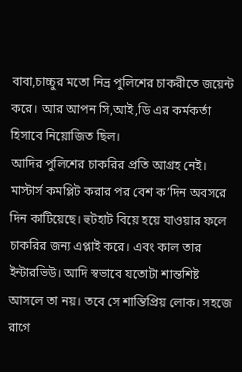বাবা,চাচ্চুর মতো নিভ্র পুলিশের চাকরীতে জয়েন্ট করে। আর আপন সি,আই,ডি এর কর্মকর্তা হিসাবে নিয়োজিত ছিল।
আদির পুলিশের চাকরির প্রতি আগ্রহ নেই। মাস্টার্স কমপ্লিট করার পর বেশ ক’দিন অবসরে দিন কাটিয়েছে। হুটহাট বিয়ে হয়ে যাওয়ার ফলে চাকরির জন্য এপ্লাই করে। এবং কাল তার ইন্টারভিউ। আদি স্বভাবে যতোটা শান্তশিষ্ট আসলে তা নয়। তবে সে শান্তিপ্রিয় লোক। সহজে রাগে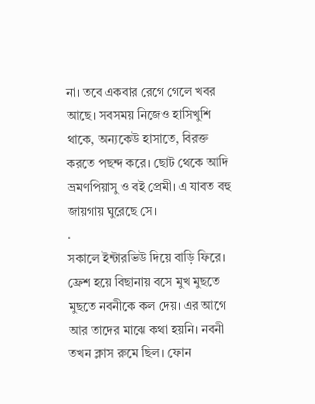না। তবে একবার রেগে গেলে খবর আছে। সবসময় নিজেও হাসিখুশি থাকে, অন্যকেউ হাসাতে, বিরক্ত করতে পছন্দ করে। ছোট থেকে আদি ভ্রমণপিয়াসু ও বই প্রেমী। এ যাবত বহু জায়গায় ঘুরেছে সে।
.
সকালে ইন্টারভিউ দিয়ে বাড়ি ফিরে। ফ্রেশ হয়ে বিছানায় বসে মুখ মুছতে মুছতে নবনীকে কল দেয়। এর আগে আর তাদের মাঝে কথা হয়নি। নবনী তখন ক্লাস রুমে ছিল। ফোন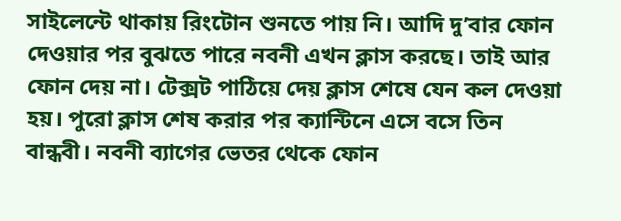সাইলেন্টে থাকায় রিংটোন শুনতে পায় নি। আদি দু’বার ফোন দেওয়ার পর বুঝতে পারে নবনী এখন ক্লাস করছে। তাই আর ফোন দেয় না। টেক্সট পাঠিয়ে দেয় ক্লাস শেষে যেন কল দেওয়া হয়। পুরো ক্লাস শেষ করার পর ক্যান্টিনে এসে বসে তিন বান্ধবী। নবনী ব্যাগের ভেতর থেকে ফোন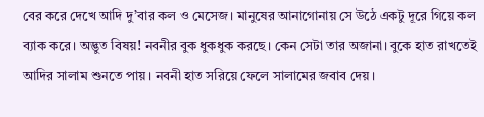বের করে দেখে আদি দু’বার কল ও মেসেজ। মানুষের আনাগোনায় সে উঠে একটু দূরে গিয়ে কল ব্যাক করে। অদ্ভুত বিষয়! নবনীর বুক ধুকধুক করছে। কেন সেটা তার অজানা। বুকে হাত রাখতেই আদির সালাম শুনতে পায়। নবনী হাত সরিয়ে ফেলে সালামের জবাব দেয়।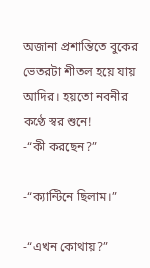অজানা প্রশান্তিতে বুকের ভেতরটা শীতল হয়ে যায় আদির। হয়তো নবনীর কণ্ঠে স্বর শুনে!
-“কী করছেন?”

-“ক্যান্টিনে ছিলাম।”

-“এখন কোথায়?”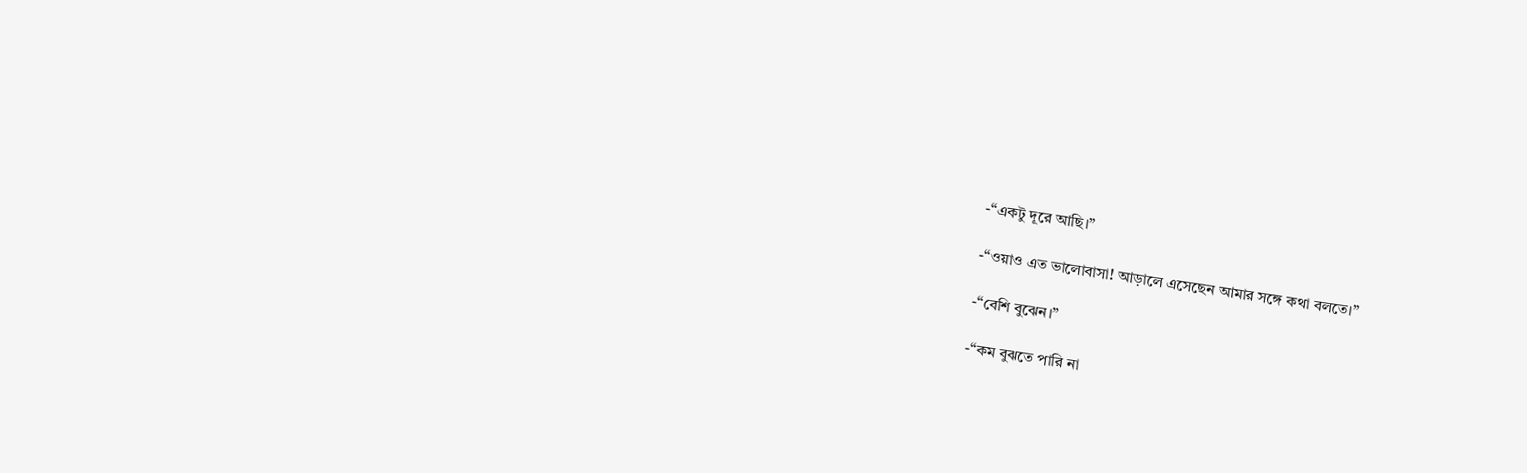-“একটু দূরে আছি।”

-“ওয়াও এত ভালোবাসা! আড়ালে এসেছেন আমার সঙ্গে কথা বলতে।”

-“বেশি বুঝেন।”

-“কম বুঝতে পারি না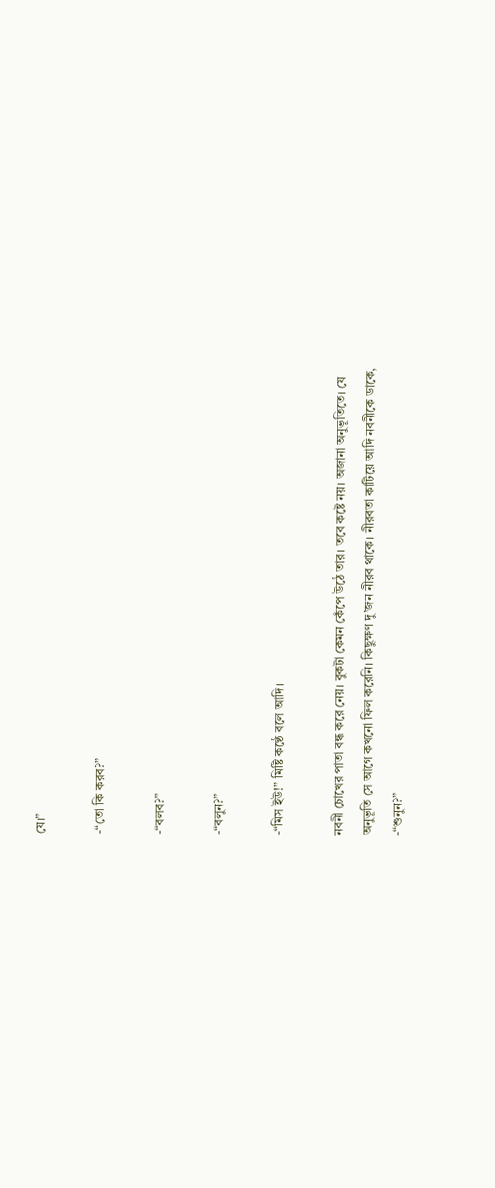যে।”

-“তো কি করব?”

-“বলব?”

-“বলুন?”

-“মিস ইউ!” মিষ্টি কণ্ঠে বলে আদি।

নবনী চোখের পাতা বন্ধ করে নেয়। বুকটা কেমন কেঁপে উঠে তার। তবে কষ্টে নয়। অজানা অনুভূতিতে। যে অনুভূতি সে আগে কখনো ফিল করেনি। কিছুক্ষণ দু’জন নীরব থাকে। নীরবতা কাটিয়ে আদি নবনীকে ডাকে,
-“শুনুন?”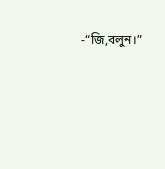-“জি,বলুন।”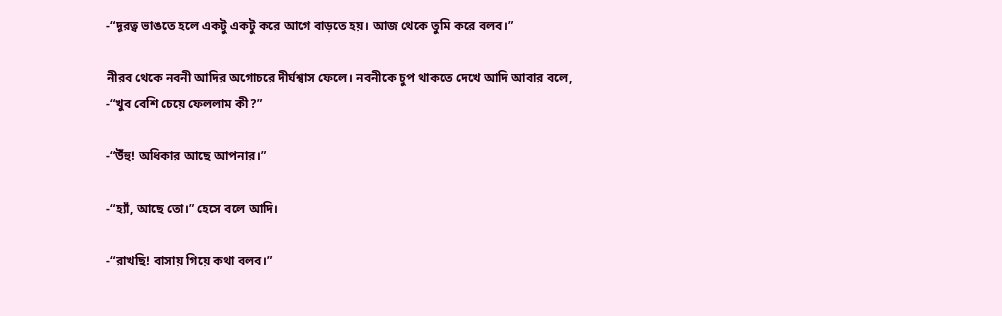-“দূরত্ব ভাঙতে হলে একটু একটু করে আগে বাড়তে হয়। আজ থেকে তুমি করে বলব।”

নীরব থেকে নবনী আদির অগোচরে দীর্ঘশ্বাস ফেলে। নবনীকে চুপ থাকতে দেখে আদি আবার বলে,
-“খুব বেশি চেয়ে ফেললাম কী?”

-“উঁহু! অধিকার আছে আপনার।”

-“হ্যাঁ, আছে তো।” হেসে বলে আদি।

-“রাখছি! বাসায় গিয়ে কথা বলব।”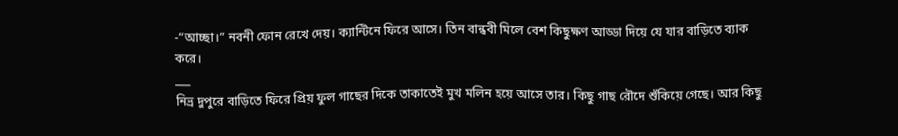-“আচ্ছা।” নবনী ফোন রেখে দেয়। ক্যান্টিনে ফিরে আসে। তিন বান্ধবী মিলে বেশ কিছুক্ষণ আড্ডা দিয়ে যে যার বাড়িতে ব্যাক করে।
___
নিভ্র দুপুরে বাড়িতে ফিরে প্রিয় ফুল গাছের দিকে তাকাতেই মুখ মলিন হয়ে আসে তার। কিছু গাছ রৌদে শুঁকিয়ে গেছে। আর কিছু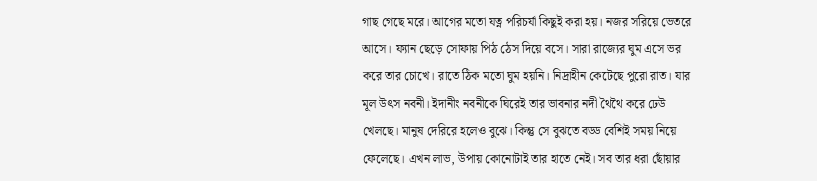গাছ গেছে মরে। আগের মতো যত্ন পরিচর্যা কিছুই করা হয়। নজর সরিয়ে ভেতরে আসে। ফ্যান ছেড়ে সোফায় পিঠ ঠেস দিয়ে বসে। সারা রাজ্যের ঘুম এসে ভর করে তার চোখে। রাতে ঠিক মতো ঘুম হয়নি। নিদ্রাহীন কেটেছে পুরো রাত। যার মূল উৎস নবনী। ইদানীং নবনীকে ঘিরেই তার ভাবনার নদী থৈথৈ করে ঢেউ খেলছে। মানুষ দেরিরে হলেও বুঝে। কিন্তু সে বুঝতে বড্ড বেশিই সময় নিয়ে ফেলেছে। এখন লাভ, উপায় কোনোটাই তার হাতে নেই। সব তার ধরা ছোঁয়ার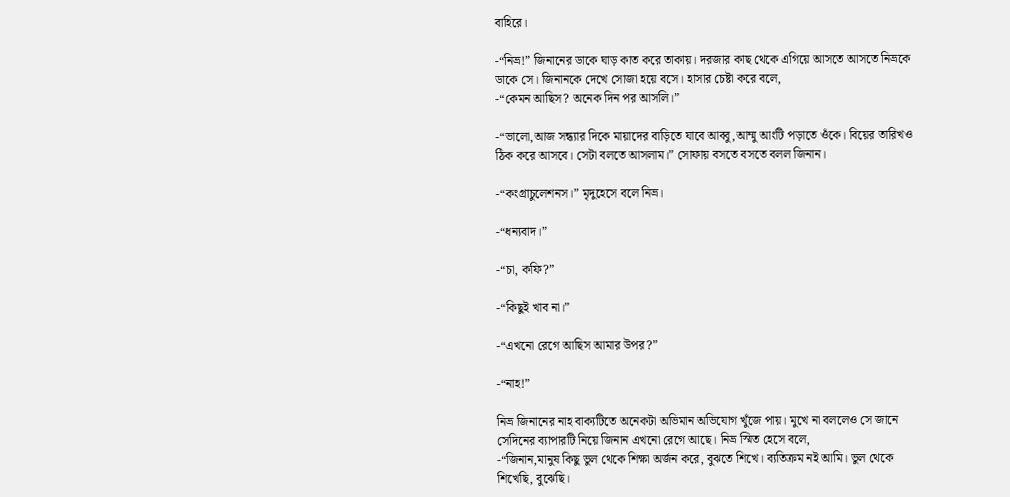বাহিরে।

-“নিভ্র!” জিনানের ডাকে ঘাড় কাত করে তাকায়। দরজার কাছ থেকে এগিয়ে আসতে আসতে নিভ্রকে ডাকে সে। জিনানকে দেখে সোজা হয়ে বসে। হাসার চেষ্টা করে বলে,
-“কেমন আছিস? অনেক দিন পর আসলি।”

-“ভালো,আজ সন্ধ্যার দিকে মায়াদের বাড়িতে যাবে আব্বু,আম্মু আংটি পড়াতে ওঁকে। বিয়ের তারিখও ঠিক করে আসবে। সেটা বলতে আসলাম।” সোফায় বসতে বসতে বলল জিনান।

-“কংগ্রাচুলেশনস।” মৃদুহেসে বলে নিভ্র।

-“ধন্যবাদ।”

-“চা, কফি?”

-“কিছুই খাব না।”

-“এখনো রেগে আছিস আমার উপর?”

-“নাহ!”

নিভ্র জিনানের নাহ বাক্যটিতে অনেকটা অভিমান অভিযোগ খুঁজে পায়। মুখে না বললেও সে জানে সেদিনের ব্যাপারটি নিয়ে জিনান এখনো রেগে আছে। নিভ্র স্মিত হেসে বলে,
-“জিনান,মানুষ কিছু ভুল থেকে শিক্ষা অর্জন করে, বুঝতে শিখে। ব্যতিক্রম নই আমি। ভুল থেকে শিখেছি, বুঝেছি।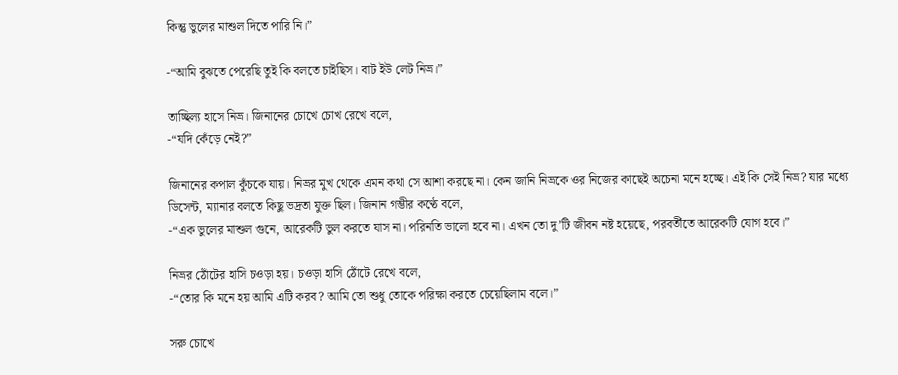কিন্তু ভুলের মাশুল দিতে পারি নি।”

-“আমি বুঝতে পেরেছি তুই কি বলতে চাইছিস। বাট ইউ লেট নিভ্র।”

তাচ্ছিল্য হাসে নিভ্র। জিনানের চোখে চোখ রেখে বলে,
-“যদি কেঁড়ে নেই?”

জিনানের কপাল কুঁচকে যায়। নিভ্রর মুখ থেকে এমন কথা সে আশা করছে না। কেন জানি নিভ্রকে ওর নিজের কাছেই অচেনা মনে হচ্ছে। এই কি সেই নিভ্র? যার মধ্যে ডিসেন্ট, ম্যানার বলতে কিছু ভদ্রতা যুক্ত ছিল। জিনান গম্ভীর কণ্ঠে বলে,
-“এক ভুলের মাশুল গুনে, আরেকটি ভুল করতে যাস না। পরিনতি ভালো হবে না। এখন তো দু’টি জীবন নষ্ট হয়েছে, পরবর্তীতে আরেকটি যোগ হবে।”

নিভ্রর ঠোঁটের হাসি চওড়া হয়। চওড়া হাসি ঠোঁটে রেখে বলে,
-“তোর কি মনে হয় আমি এটি করব? আমি তো শুধু তোকে পরিক্ষা করতে চেয়েছিলাম বলে।”

সরু চোখে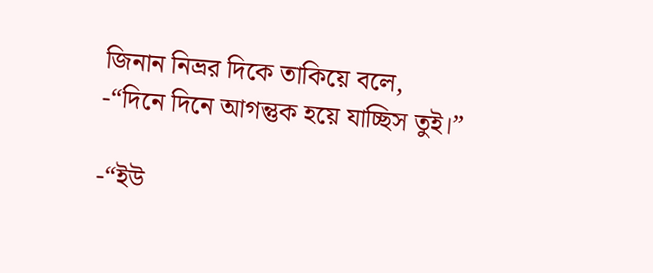জিনান নিভ্রর দিকে তাকিয়ে বলে,
-“দিনে দিনে আগন্তুক হয়ে যাচ্ছিস তুই।”

-“ইউ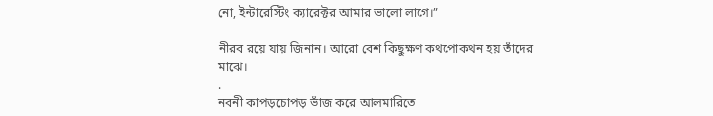নো, ইন্টারেস্টিং ক্যারেক্টর আমার ভালো লাগে।”

নীরব রয়ে যায় জিনান। আরো বেশ কিছুক্ষণ কথপোকথন হয় তাঁদের মাঝে।
.
নবনী কাপড়চোপড় ভাঁজ করে আলমারিতে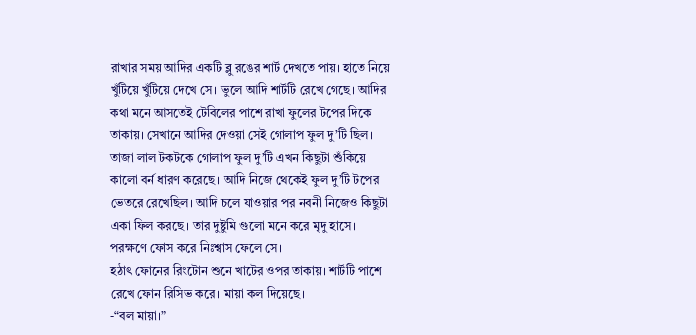রাখার সময় আদির একটি ব্লু রঙের শার্ট দেখতে পায়। হাতে নিয়ে খুঁটিয়ে খুঁটিয়ে দেখে সে। ভুলে আদি শার্টটি রেখে গেছে। আদির কথা মনে আসতেই টেবিলের পাশে রাখা ফুলের টপের দিকে তাকায়। সেখানে আদির দেওয়া সেই গোলাপ ফুল দু’টি ছিল। তাজা লাল টকটকে গোলাপ ফুল দু’টি এখন কিছুটা শুঁকিয়ে কালো বর্ন ধারণ করেছে। আদি নিজে থেকেই ফুল দু’টি টপের ভেতরে রেখেছিল। আদি চলে যাওয়ার পর নবনী নিজেও কিছুটা একা ফিল করছে। তার দুষ্টুমি গুলো মনে করে মৃদু হাসে। পরক্ষণে ফোস করে নিঃশ্বাস ফেলে সে।
হঠাৎ ফোনের রিংটোন শুনে খাটের ওপর তাকায়। শার্টটি পাশে রেখে ফোন রিসিভ করে। মায়া কল দিয়েছে।
-“বল মায়া।”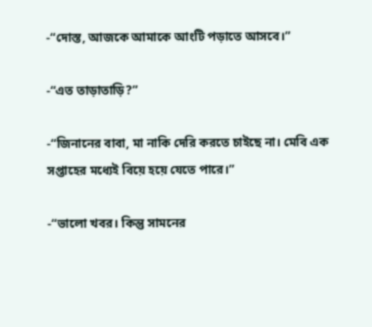-“দোস্ত, আজকে আমাকে আংটি পড়াতে আসবে।”

-“এত তাড়াতাড়ি?”

-“জিনানের বাবা, মা নাকি দেরি করতে চাইছে না। মেবি এক সপ্তাহের মধ্যেই বিয়ে হয়ে যেতে পারে।”

-“ভালো খবর। কিন্তু সামনের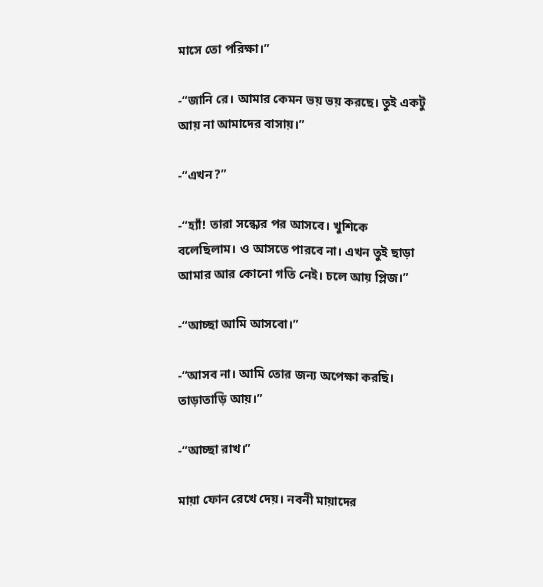মাসে তো পরিক্ষা।”

-“জানি রে। আমার কেমন ভয় ভয় করছে। তুই একটু আয় না আমাদের বাসায়।”

-“এখন?”

-“হ্যাঁ! তারা সন্ধ্যের পর আসবে। খুশিকে বলেছিলাম। ও আসতে পারবে না। এখন তুই ছাড়া আমার আর কোনো গতি নেই। চলে আয় প্লিজ।”

-“আচ্ছা আমি আসবো।”

-“আসব না। আমি তোর জন্য অপেক্ষা করছি। তাড়াতাড়ি আয়।”

-“আচ্ছা রাখ।”

মায়া ফোন রেখে দেয়। নবনী মায়াদের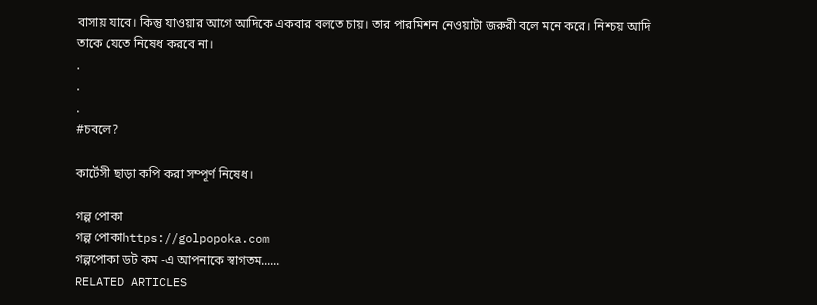বাসায় যাবে। কিন্তু যাওয়ার আগে আদিকে একবার বলতে চায়। তার পারমিশন নেওয়াটা জরুরী বলে মনে করে। নিশ্চয় আদি তাকে যেতে নিষেধ করবে না।
.
.
.
#চবলে?

কার্টেসী ছাড়া কপি করা সম্পূর্ণ নিষেধ।

গল্প পোকা
গল্প পোকাhttps://golpopoka.com
গল্পপোকা ডট কম -এ আপনাকে স্বাগতম......
RELATED ARTICLES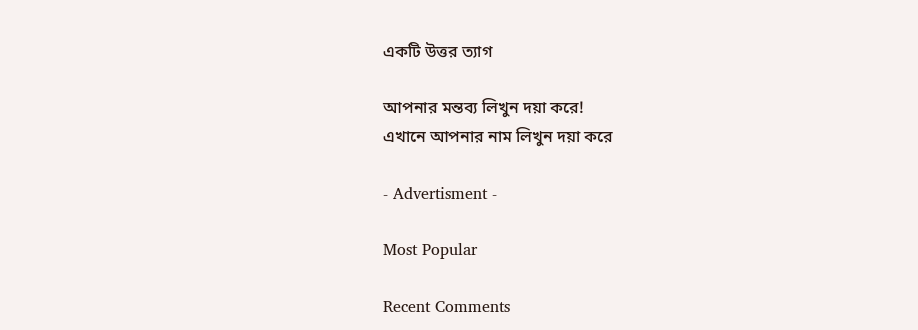একটি উত্তর ত্যাগ

আপনার মন্তব্য লিখুন দয়া করে!
এখানে আপনার নাম লিখুন দয়া করে

- Advertisment -

Most Popular

Recent Comments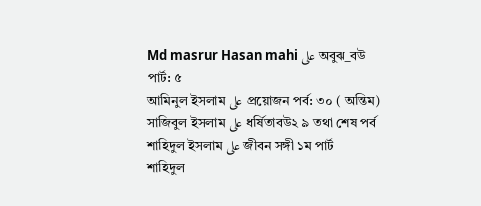Md masrur Hasan mahi على অবুঝ_বউ পার্ট: ৫
আমিনুল ইসলাম على প্রয়োজন পর্ব: ৩০ ( অন্তিম)
সাজিবুল ইসলাম على ধর্ষিতাবউ২ ৯ তথা শেষ পর্ব
শাহিদুল ইসলাম على জীবন সঙ্গী ১ম পার্ট
শাহিদুল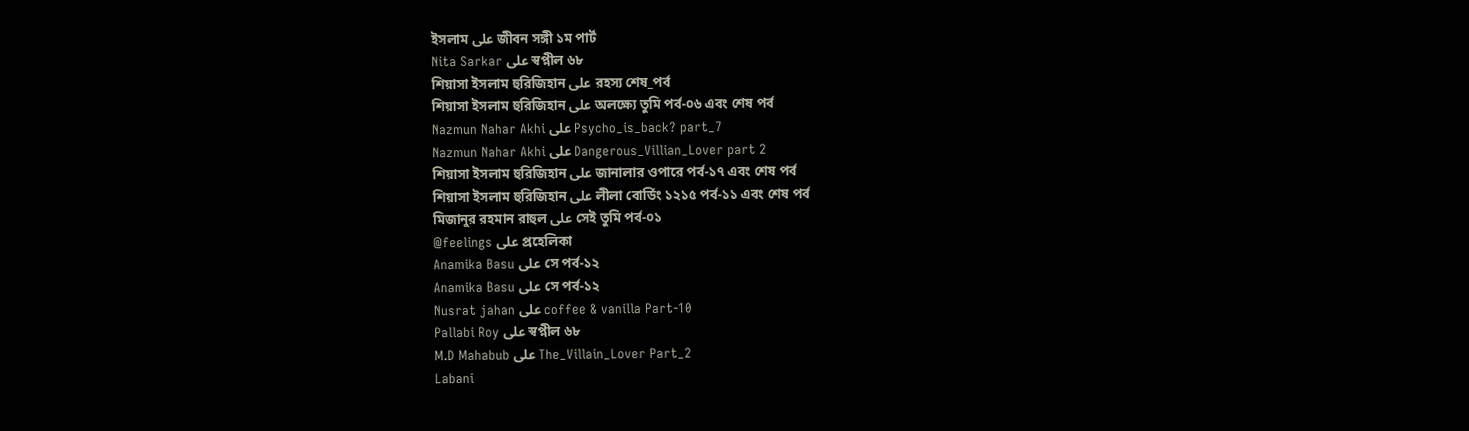ইসলাম على জীবন সঙ্গী ১ম পার্ট
Nita Sarkar على স্বপ্নীল ৬৮
শিয়াসা ইসলাম হুরিজিহান على রহস্য শেষ_পর্ব
শিয়াসা ইসলাম হুরিজিহান على অলক্ষ্যে তুমি পর্ব-০৬ এবং শেষ পর্ব
Nazmun Nahar Akhi على Psycho_is_back? part_7
Nazmun Nahar Akhi على Dangerous_Villian_Lover part 2
শিয়াসা ইসলাম হুরিজিহান على জানালার ওপারে পর্ব-১৭ এবং শেষ পর্ব
শিয়াসা ইসলাম হুরিজিহান على লীলা বোর্ডিং ১২১৫ পর্ব-১১ এবং শেষ পর্ব
মিজানুর রহমান রাহুল على সেই তুমি পর্ব-০১
@feelings على প্রহেলিকা
Anamika Basu على সে পর্ব-১২
Anamika Basu على সে পর্ব-১২
Nusrat jahan على coffee & vanilla Part-10
Pallabi Roy على স্বপ্নীল ৬৮
M.D Mahabub على The_Villain_Lover Part_2
Labani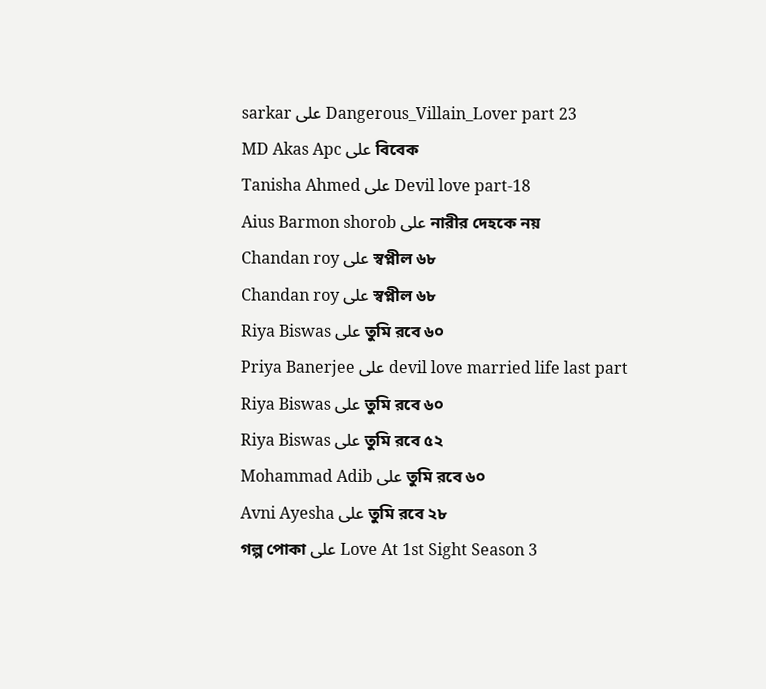sarkar على Dangerous_Villain_Lover part 23
MD Akas Apc على বিবেক
Tanisha Ahmed على Devil love part-18
Aius Barmon shorob على নারীর দেহকে নয়
Chandan roy على স্বপ্নীল ৬৮
Chandan roy على স্বপ্নীল ৬৮
Riya Biswas على তুমি রবে ৬০
Priya Banerjee على devil love married life last part
Riya Biswas على তুমি রবে ৬০
Riya Biswas على তুমি রবে ৫২
Mohammad Adib على তুমি রবে ৬০
Avni Ayesha على তুমি রবে ২৮
গল্প পোকা على Love At 1st Sight Season 3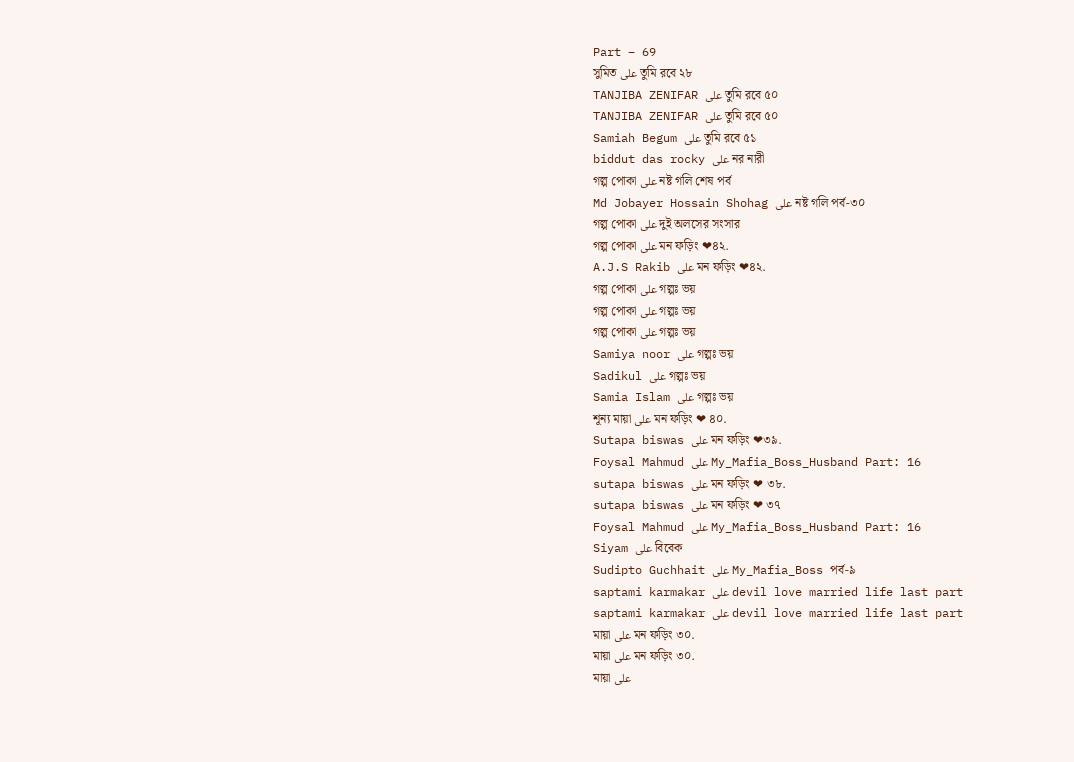Part – 69
সুমিত على তুমি রবে ২৮
TANJIBA ZENIFAR على তুমি রবে ৫০
TANJIBA ZENIFAR على তুমি রবে ৫০
Samiah Begum على তুমি রবে ৫১
biddut das rocky على নর নারী
গল্প পোকা على নষ্ট গলি শেষ পর্ব
Md Jobayer Hossain Shohag على নষ্ট গলি পর্ব-৩০
গল্প পোকা على দুই অলসের সংসার
গল্প পোকা على মন ফড়িং ❤৪২.
A.J.S Rakib على মন ফড়িং ❤৪২.
গল্প পোকা على গল্পঃ ভয়
গল্প পোকা على গল্পঃ ভয়
গল্প পোকা على গল্পঃ ভয়
Samiya noor على গল্পঃ ভয়
Sadikul على গল্পঃ ভয়
Samia Islam على গল্পঃ ভয়
শূন্য মায়া على মন ফড়িং ❤ ৪০.
Sutapa biswas على মন ফড়িং ❤৩৯.
Foysal Mahmud على My_Mafia_Boss_Husband Part: 16
sutapa biswas على মন ফড়িং ❤ ৩৮.
sutapa biswas على মন ফড়িং ❤ ৩৭
Foysal Mahmud على My_Mafia_Boss_Husband Part: 16
Siyam على বিবেক
Sudipto Guchhait على My_Mafia_Boss পর্ব-৯
saptami karmakar على devil love married life last part
saptami karmakar على devil love married life last part
মায়া على মন ফড়িং ৩০.
মায়া على মন ফড়িং ৩০.
মায়া على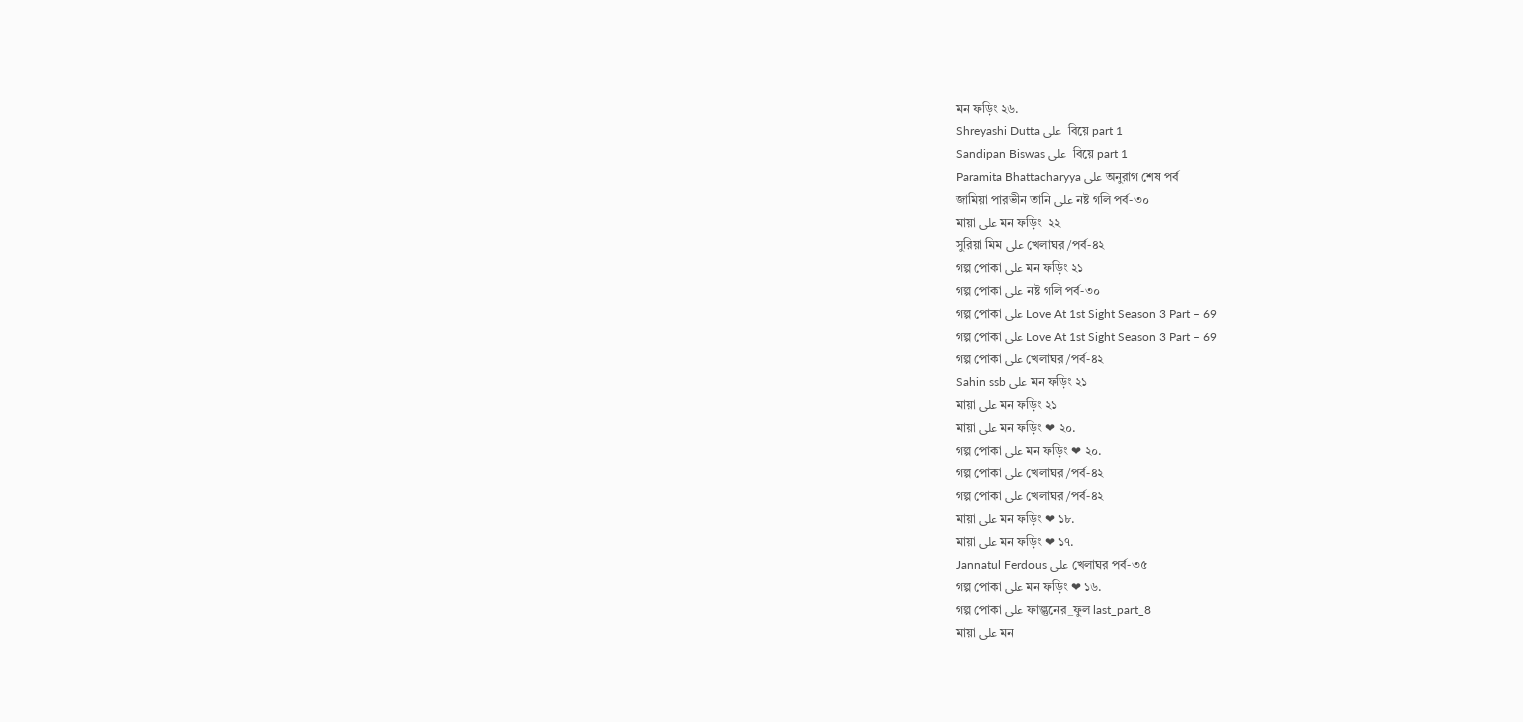মন ফড়িং ২৬.
Shreyashi Dutta على  বিয়ে part 1
Sandipan Biswas على  বিয়ে part 1
Paramita Bhattacharyya على অনুরাগ শেষ পর্ব
জামিয়া পারভীন তানি على নষ্ট গলি পর্ব-৩০
মায়া على মন ফড়িং  ২২
সুরিয়া মিম على খেলাঘর /পর্ব-৪২
গল্প পোকা على মন ফড়িং ২১
গল্প পোকা على নষ্ট গলি পর্ব-৩০
গল্প পোকা على Love At 1st Sight Season 3 Part – 69
গল্প পোকা على Love At 1st Sight Season 3 Part – 69
গল্প পোকা على খেলাঘর /পর্ব-৪২
Sahin ssb على মন ফড়িং ২১
মায়া على মন ফড়িং ২১
মায়া على মন ফড়িং ❤ ২০.
গল্প পোকা على মন ফড়িং ❤ ২০.
গল্প পোকা على খেলাঘর /পর্ব-৪২
গল্প পোকা على খেলাঘর /পর্ব-৪২
মায়া على মন ফড়িং ❤ ১৮.
মায়া على মন ফড়িং ❤ ১৭.
Jannatul Ferdous على খেলাঘর পর্ব-৩৫
গল্প পোকা على মন ফড়িং ❤ ১৬.
গল্প পোকা على ফাল্গুনের_ফুল last_part_8
মায়া على মন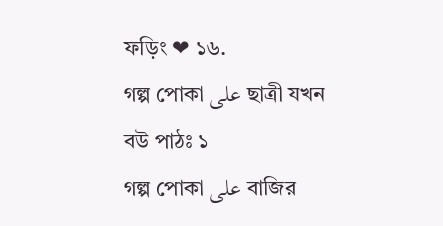ফড়িং ❤ ১৬.
গল্প পোকা على ছাত্রী যখন বউ পাঠঃ ১
গল্প পোকা على বাজির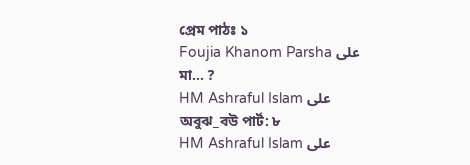প্রেম পাঠঃ ১
Foujia Khanom Parsha على মা… ?
HM Ashraful Islam على অবুঝ_বউ পার্ট: ৮
HM Ashraful Islam على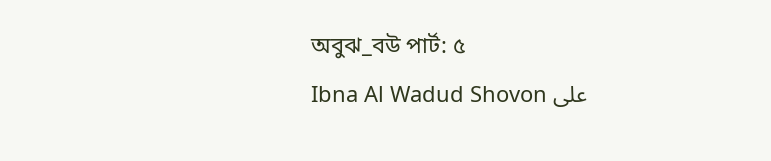অবুঝ_বউ পার্ট: ৫
Ibna Al Wadud Shovon على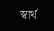স্বার্থ